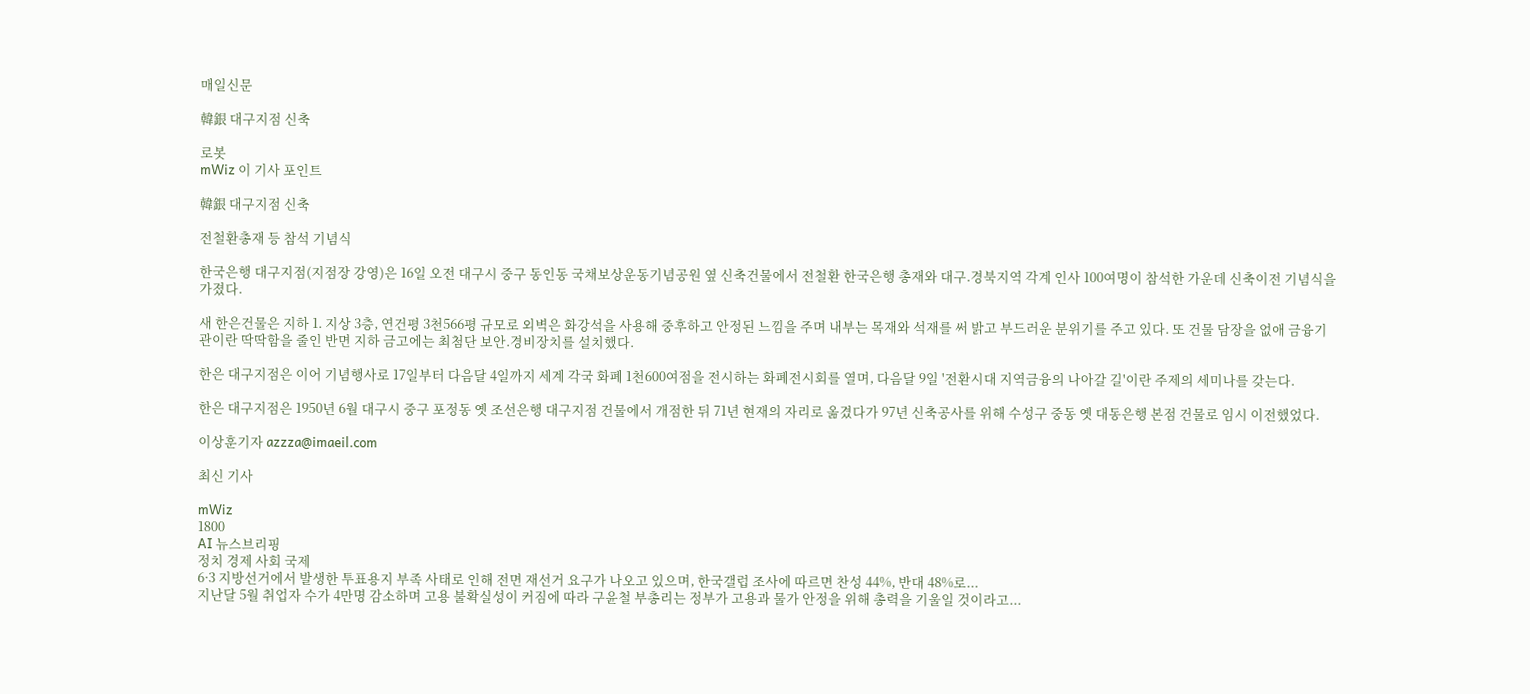매일신문

韓銀 대구지점 신축

로봇
mWiz 이 기사 포인트

韓銀 대구지점 신축

전철환총재 등 참석 기념식

한국은행 대구지점(지점장 강영)은 16일 오전 대구시 중구 동인동 국채보상운동기념공원 옆 신축건물에서 전철환 한국은행 총재와 대구.경북지역 각계 인사 100여명이 참석한 가운데 신축이전 기념식을 가졌다.

새 한은건물은 지하 1. 지상 3층, 연건평 3천566평 규모로 외벽은 화강석을 사용해 중후하고 안정된 느낌을 주며 내부는 목재와 석재를 써 밝고 부드러운 분위기를 주고 있다. 또 건물 담장을 없애 금융기관이란 딱딱함을 줄인 반면 지하 금고에는 최첨단 보안.경비장치를 설치했다.

한은 대구지점은 이어 기념행사로 17일부터 다음달 4일까지 세계 각국 화폐 1천600여점을 전시하는 화폐전시회를 열며, 다음달 9일 '전환시대 지역금융의 나아갈 길'이란 주제의 세미나를 갖는다.

한은 대구지점은 1950년 6월 대구시 중구 포정동 옛 조선은행 대구지점 건물에서 개점한 뒤 71년 현재의 자리로 옮겼다가 97년 신축공사를 위해 수성구 중동 옛 대동은행 본점 건물로 임시 이전했었다.

이상훈기자 azzza@imaeil.com

최신 기사

mWiz
1800
AI 뉴스브리핑
정치 경제 사회 국제
6·3 지방선거에서 발생한 투표용지 부족 사태로 인해 전면 재선거 요구가 나오고 있으며, 한국갤럽 조사에 따르면 찬성 44%, 반대 48%로...
지난달 5월 취업자 수가 4만명 감소하며 고용 불확실성이 커짐에 따라 구윤철 부총리는 정부가 고용과 물가 안정을 위해 총력을 기울일 것이라고...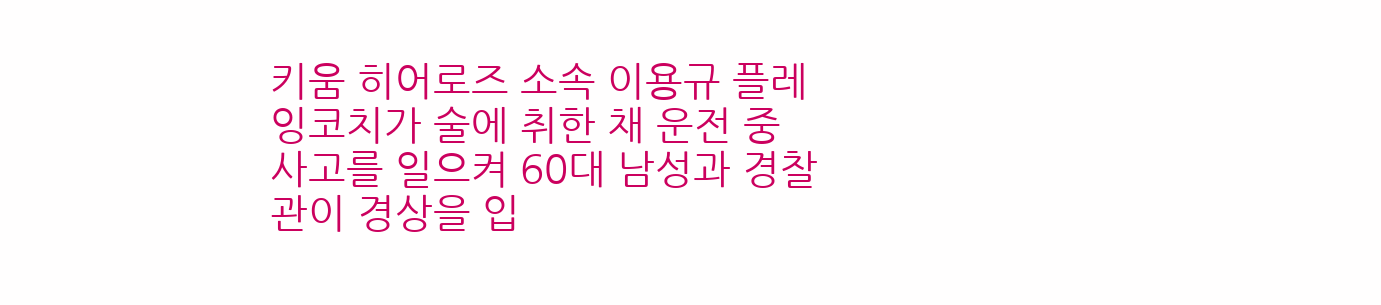키움 히어로즈 소속 이용규 플레잉코치가 술에 취한 채 운전 중 사고를 일으켜 60대 남성과 경찰관이 경상을 입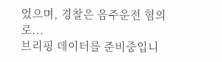었으며, 경찰은 음주운전 혐의로...
브리핑 데이터를 준비중입니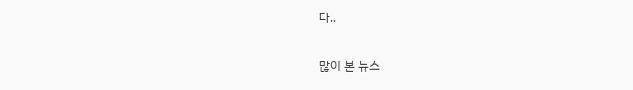다..

많이 본 뉴스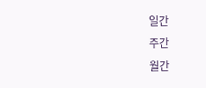일간
주간
월간